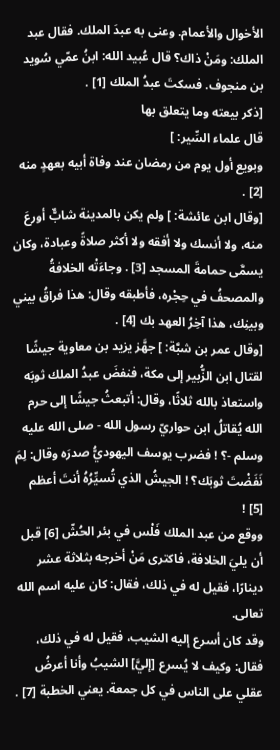الأخوال والأعمام. وعنى به عبدَ الملك. فقال عبد الملك: ومَنْ ذاك؟ قال عُبيد الله: ابنُ عمّي سُويد بن منجوف. فسكتَ عبدُ الملك [1] .
[ذكر بيعته وما يتعلق بها
قال علماء السِّير: ]
وبويع أول يوم من رمضان عند وفاة أبيه بعهدٍ منه [2] .
[وقال ابن عائشة: ] ولم يكن بالمدينة شابٌّ أورعَ منه، ولا أنسك ولا أفقه ولا أكثر صلاةً وعبادة، وكان يسمَّى حمامةَ المسجد [3] . وجاءَتْه الخلافةُ والمصحفُ في حِجْره، فأطبقه وقال: هذا فراقُ بيني وبينِك، هذا آخِرُ العهد بك [4] .
[وقال عمر بن شبَّة: ] جهَّز يزيد بن معاوية جيشًا لقتال ابن الزُّبير إلى مكة، فنفضَ عبدُ الملك ثوبَه واستعاذ بالله ثلاثًا، وقال: أتبعثُ جيشًا إلى حرم الله يُقاتلُ ابن حواريّ رسول الله - صلى الله عليه وسلم -؟ ! فضرب يوسف اليهوديُّ صدرَه وقال: لِمَ نَفَضْتَ ثوبَك؟ ! الجيشُ الذي تُسيِّرُهُ أنتَ أعظم [5] !
ووقع من عبد الملك فَلْس في بئر الحُشّ [6] قبل أن يليَ الخلافة، فاكترى مَنْ أخرجه بثلاثة عشر دينارًا، فقيل له في ذلك، فقال: كان عليه اسم الله تعالى.
وقد كان أسرع إليه الشيب، فقيل له في ذلك، فقال: وكيف لا يُسرع [إليَّ] الشيبُ وأنا أعرضُ عقلي على الناس في كل جمعة. يعني الخطبة [7] .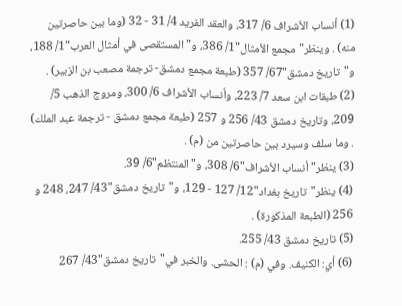(1) أنساب الأشراف 6/ 317، والعقد الفريد 4/ 31 - 32 (وما بين حاصرتين منه) . وينظر"مجمع الأمثال"1/ 386، و"المستقصى في أمثال العرب"1/ 188، و"تاريخ دمشق"67/ 357 (طبعة مجمع دمشق- ترجمة مصعب بن الزبير) .
(2) طبقات ابن سعد 7/ 223، وأنساب الأشراف 6/ 300، ومروج الذهب 5/ 209، وتاريخ دمشق 43/ 256 و 257 (طبعة مجمع دمشق - ترجمة عبد الملك) . وما سلف وسيرد بين حاصرتين من (م) .
(3) ينظر"أنساب الأشراف"6/ 308، و"المنتظم"6/ 39.
(4) ينظر"تاريخ بغداد"12/ 127 - 129، و"تاريخ دمشق"43/ 247، 248 و 256 (الطبعة المذكورة) .
(5) تاريخ دمشق 43/ 255.
(6) أي: الكنيف. وفي (م) : الحشى. والخبر في"تاريخ دمشق"43/ 267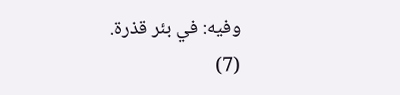وفيه: في بئر قذرة.
(7)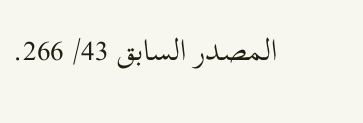المصدر السابق 43/ 266.